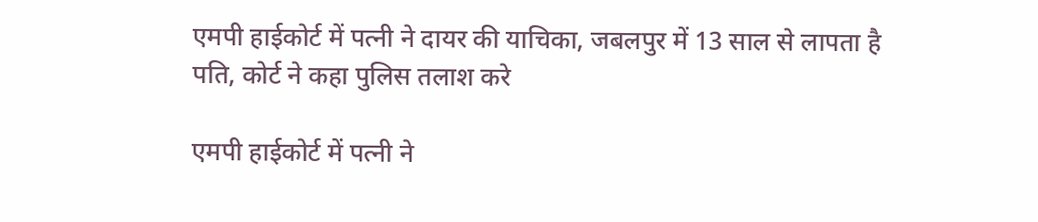एमपी हाईकोर्ट में पत्नी ने दायर की याचिका, जबलपुर में 13 साल से लापता है पति, कोर्ट ने कहा पुलिस तलाश करे

एमपी हाईकोर्ट में पत्नी ने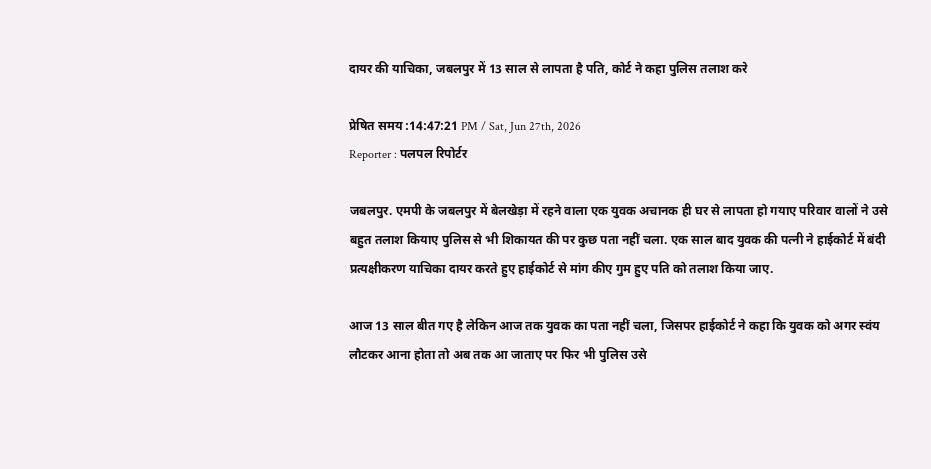दायर की याचिका, जबलपुर में 13 साल से लापता है पति, कोर्ट ने कहा पुलिस तलाश करे

प्रेषित समय :14:47:21 PM / Sat, Jun 27th, 2026
Reporter : पलपल रिपोर्टर

जबलपुर. एमपी के जबलपुर में बेलखेड़ा में रहने वाला एक युवक अचानक ही घर से लापता हो गयाए परिवार वालों ने उसे बहुत तलाश कियाए पुलिस से भी शिकायत की पर कुछ पता नहीं चला. एक साल बाद युवक की पत्नी ने हाईकोर्ट में बंदी प्रत्यक्षीकरण याचिका दायर करते हुए हाईकोर्ट से मांग कीए गुम हुए पति को तलाश किया जाए.

आज 13 साल बीत गए है लेकिन आज तक युवक का पता नहीं चला, जिसपर हाईकोर्ट ने कहा कि युवक को अगर स्वंय लौटकर आना होता तो अब तक आ जाताए पर फिर भी पुलिस उसे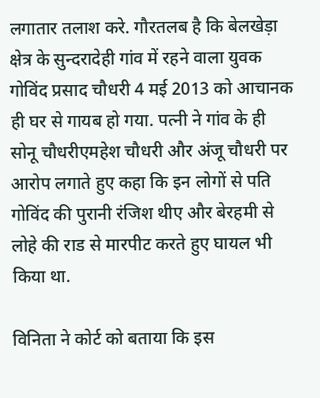लगातार तलाश करे. गौरतलब है कि बेलखेड़ा क्षेत्र के सुन्दरादेही गांव में रहने वाला युवक गोविंद प्रसाद चौधरी 4 मई 2013 को आचानक ही घर से गायब हो गया. पत्नी ने गांव के ही सोनू चौधरीएमहेश चौधरी और अंजू चौधरी पर आरोप लगाते हुए कहा कि इन लोगों से पति गोविंद की पुरानी रंजिश थीए और बेरहमी से लोहे की राड से मारपीट करते हुए घायल भी किया था.

विनिता ने कोर्ट को बताया कि इस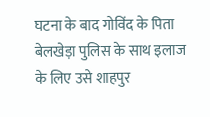घटना के बाद गोविंद के पिता बेलखेड़ा पुलिस के साथ इलाज के लिए उसे शाहपुर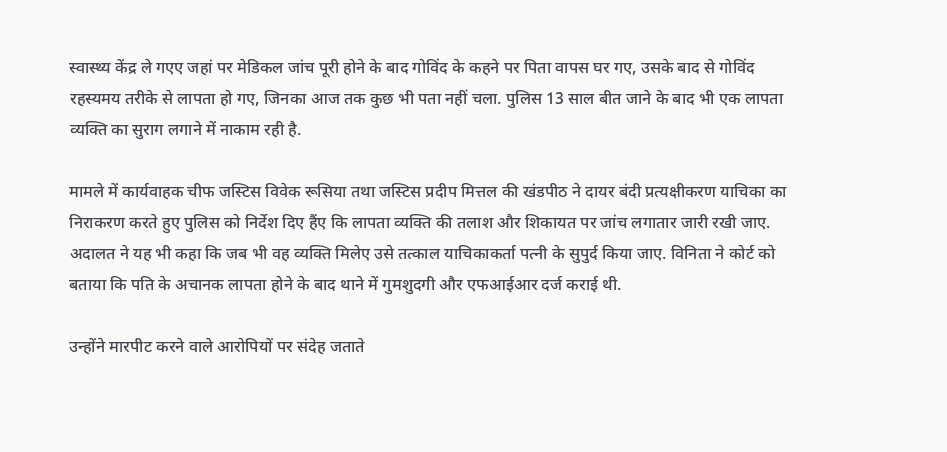स्वास्थ्य केंद्र ले गएए जहां पर मेडिकल जांच पूरी होने के बाद गोविंद के कहने पर पिता वापस घर गए, उसके बाद से गोविंद रहस्यमय तरीके से लापता हो गए, जिनका आज तक कुछ भी पता नहीं चला. पुलिस 13 साल बीत जाने के बाद भी एक लापता व्यक्ति का सुराग लगाने में नाकाम रही है.

मामले में कार्यवाहक चीफ जस्टिस विवेक रूसिया तथा जस्टिस प्रदीप मित्तल की खंडपीठ ने दायर बंदी प्रत्यक्षीकरण याचिका का निराकरण करते हुए पुलिस को निर्देश दिए हैंए कि लापता व्यक्ति की तलाश और शिकायत पर जांच लगातार जारी रखी जाए. अदालत ने यह भी कहा कि जब भी वह व्यक्ति मिलेए उसे तत्काल याचिकाकर्ता पत्नी के सुपुर्द किया जाए. विनिता ने कोर्ट को बताया कि पति के अचानक लापता होने के बाद थाने में गुमशुदगी और एफआईआर दर्ज कराई थी.

उन्होंने मारपीट करने वाले आरोपियों पर संदेह जताते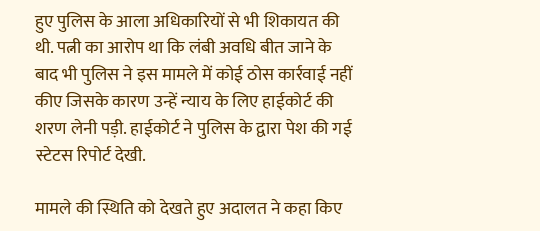हुए पुलिस के आला अधिकारियों से भी शिकायत की थी. पत्नी का आरोप था कि लंबी अवधि बीत जाने के बाद भी पुलिस ने इस मामले में कोई ठोस कार्रवाई नहीं कीए जिसके कारण उन्हें न्याय के लिए हाईकोर्ट की शरण लेनी पड़ी. हाईकोर्ट ने पुलिस के द्वारा पेश की गई स्टेटस रिपोर्ट देखी.

मामले की स्थिति को देखते हुए अदालत ने कहा किए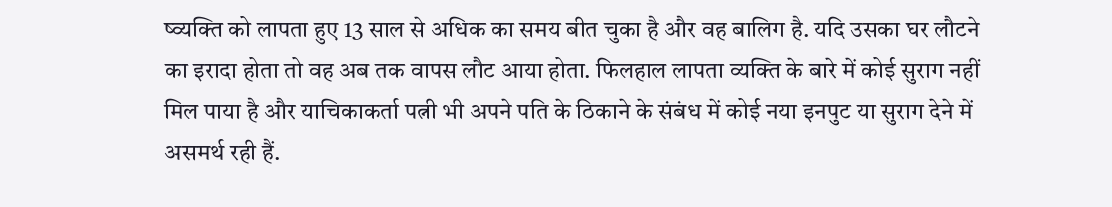ष्व्यक्ति को लापता हुए 13 साल से अधिक का समय बीत चुका है और वह बालिग है. यदि उसका घर लौटने का इरादा होता तो वह अब तक वापस लौट आया होता. फिलहाल लापता व्यक्ति के बारे में कोई सुराग नहीं मिल पाया है और याचिकाकर्ता पत्नी भी अपने पति के ठिकाने के संबंध में कोई नया इनपुट या सुराग देने में असमर्थ रही हैं.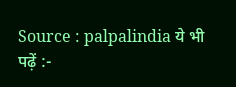Source : palpalindia ये भी पढ़ें :-